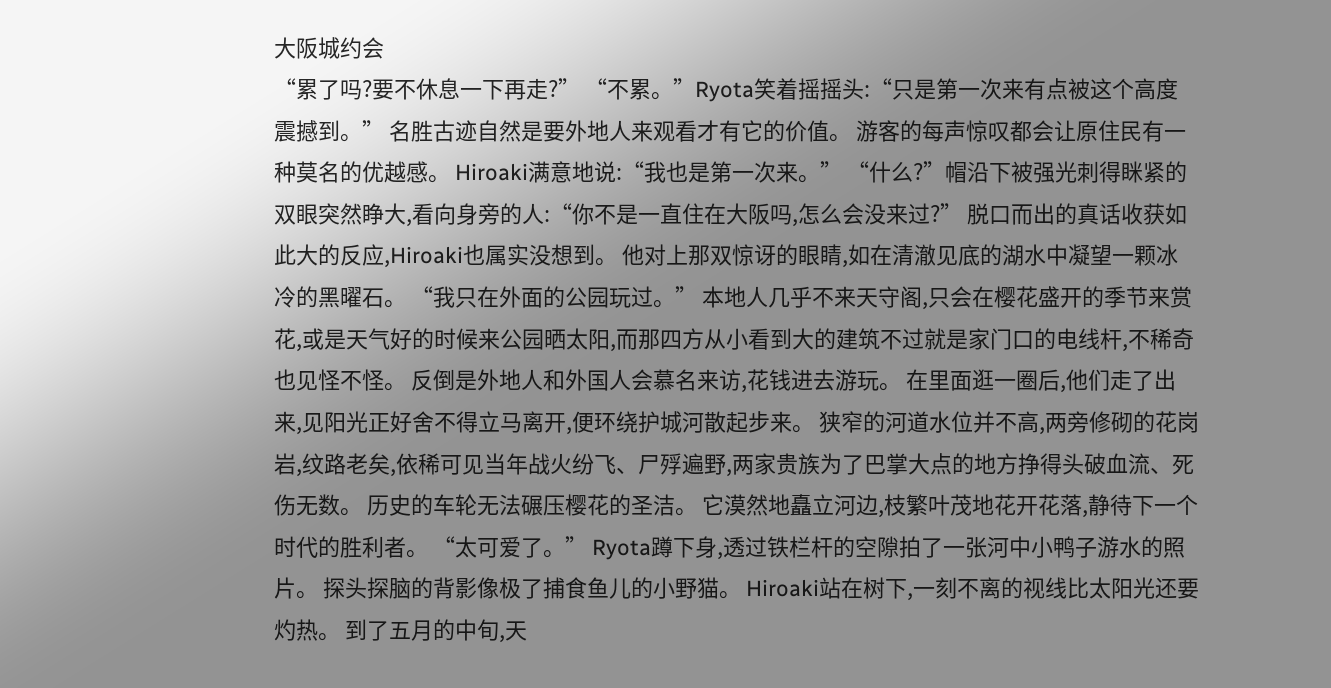大阪城约会
“累了吗?要不休息一下再走?” “不累。”Ryota笑着摇摇头:“只是第一次来有点被这个高度震撼到。” 名胜古迹自然是要外地人来观看才有它的价值。 游客的每声惊叹都会让原住民有一种莫名的优越感。 Hiroaki满意地说:“我也是第一次来。” “什么?”帽沿下被强光刺得眯紧的双眼突然睁大,看向身旁的人:“你不是一直住在大阪吗,怎么会没来过?” 脱口而出的真话收获如此大的反应,Hiroaki也属实没想到。 他对上那双惊讶的眼睛,如在清澈见底的湖水中凝望一颗冰冷的黑曜石。 “我只在外面的公园玩过。” 本地人几乎不来天守阁,只会在樱花盛开的季节来赏花,或是天气好的时候来公园晒太阳,而那四方从小看到大的建筑不过就是家门口的电线杆,不稀奇也见怪不怪。 反倒是外地人和外国人会慕名来访,花钱进去游玩。 在里面逛一圈后,他们走了出来,见阳光正好舍不得立马离开,便环绕护城河散起步来。 狭窄的河道水位并不高,两旁修砌的花岗岩,纹路老矣,依稀可见当年战火纷飞、尸殍遍野,两家贵族为了巴掌大点的地方挣得头破血流、死伤无数。 历史的车轮无法碾压樱花的圣洁。 它漠然地矗立河边,枝繁叶茂地花开花落,静待下一个时代的胜利者。 “太可爱了。” Ryota蹲下身,透过铁栏杆的空隙拍了一张河中小鸭子游水的照片。 探头探脑的背影像极了捕食鱼儿的小野猫。 Hiroaki站在树下,一刻不离的视线比太阳光还要灼热。 到了五月的中旬,天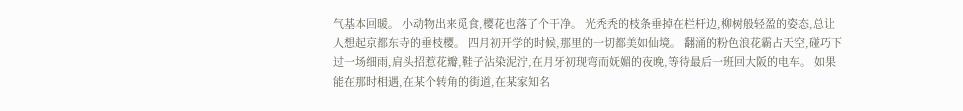气基本回暖。 小动物出来觅食,樱花也落了个干净。 光秃秃的枝条垂掉在栏杆边,柳树般轻盈的姿态,总让人想起京都东寺的垂枝樱。 四月初开学的时候,那里的一切都美如仙境。 翻涌的粉色浪花霸占天空,碰巧下过一场细雨,肩头招惹花瓣,鞋子沾染泥泞,在月牙初现弯而妩媚的夜晚,等待最后一班回大阪的电车。 如果能在那时相遇,在某个转角的街道,在某家知名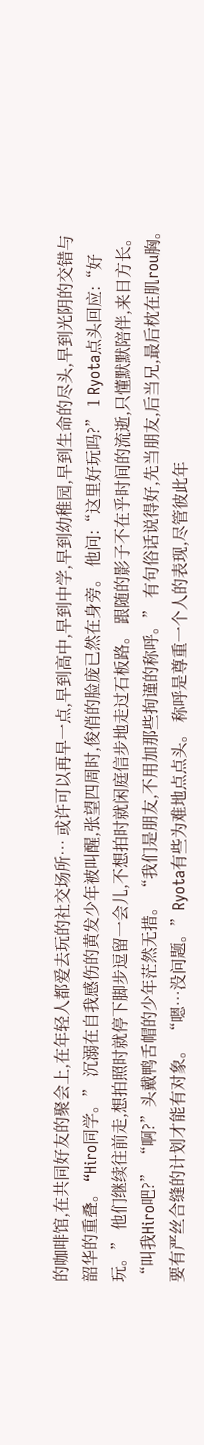的咖啡馆,在共同好友的聚会上,在年轻人都爱去玩的社交场所… 或许可以再早一点,早到高中,早到中学,早到幼稚园,早到生命的尽头,早到光阴的交错与韶华的重叠。 “Hiro同学。” 沉溺在自我感伤的黄发少年被叫醒,张望四周时,俊俏的脸庞已然在身旁。 他问:“这里好玩吗?” 1 Ryota点头回应:“好玩。” 他们继续往前走,想拍照时就停下脚步逗留一会儿,不想拍时就闲庭信步地走过石板路。 跟随的影子不在乎时间的流逝,只懂默默陪伴,来日方长。 “叫我Hiro吧?” “啊?”头戴鸭舌帽的少年茫然无措。 “我们是朋友,不用加那些拘谨的称呼。” 有句俗话说得好,先当朋友,后当兄,最后枕在肌rou胸。 要有严丝合缝的计划才能有对象。 “嗯…没问题。”Ryota有些为难地点点头。 称呼是尊重一个人的表现,尽管彼此年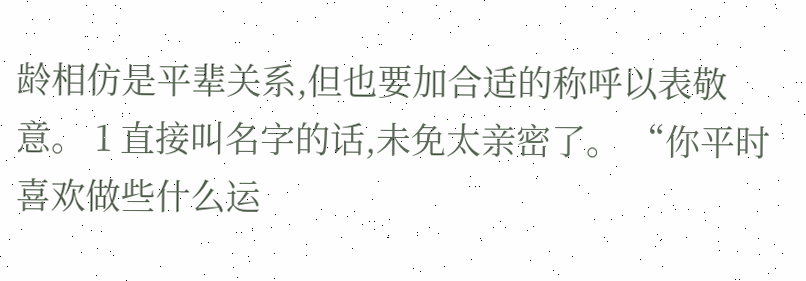龄相仿是平辈关系,但也要加合适的称呼以表敬意。 1 直接叫名字的话,未免太亲密了。 “你平时喜欢做些什么运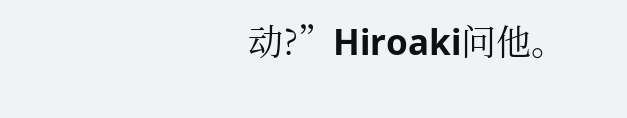动?”Hiroaki问他。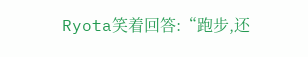Ryota笑着回答:“跑步,还